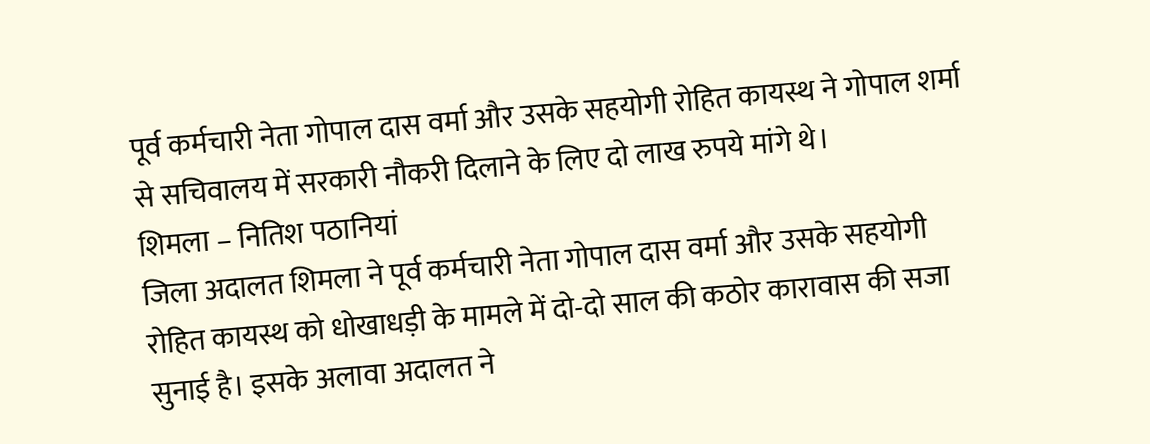पूर्व कर्मचारी नेता गोपाल दास वर्मा और उसके सहयोगी रोहित कायस्थ ने गोपाल शर्मा से सचिवालय में सरकारी नौकरी दिलाने के लिए दो लाख रुपये मांगे थे।
शिमला – नितिश पठानियां
जिला अदालत शिमला ने पूर्व कर्मचारी नेता गोपाल दास वर्मा और उसके सहयोगी रोहित कायस्थ को धोखाधड़ी के मामले में दो-दो साल की कठोर कारावास की सजा सुनाई है। इसके अलावा अदालत ने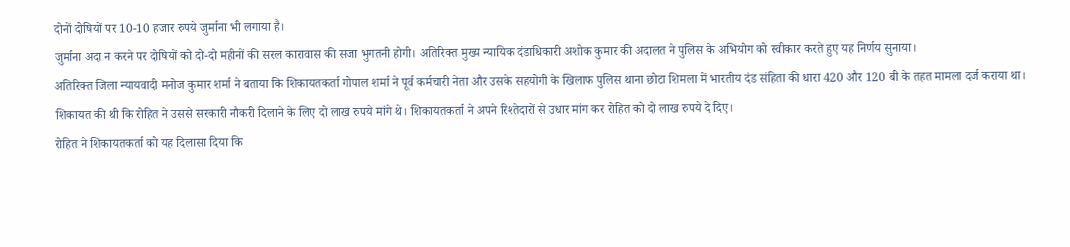दोनों दोषियों पर 10-10 हजार रुपये जुर्माना भी लगाया है।
जुर्माना अदा न करने पर दोषियों को दो-दो महीनों की सरल कारावास की सजा भुगतनी होगी। अतिरिक्त मुख्य न्यायिक दंडाधिकारी अशोक कुमार की अदालत ने पुलिस के अभियोग को स्वीकार करते हुए यह निर्णय सुनाया।
अतिरिक्त जिला न्यायवादी मनोज कुमार शर्मा ने बताया कि शिकायतकर्ता गोपाल शर्मा ने पूर्व कर्मचारी नेता और उसके सहयोगी के खिलाफ पुलिस थाना छोटा शिमला में भारतीय दंड संहिता की धारा 420 और 120 बी के तहत मामला दर्ज कराया था।
शिकायत की थी कि रोहित ने उससे सरकारी नौकरी दिलाने के लिए दो लाख रुपये मांगे थे। शिकायतकर्ता ने अपने रिश्तेदारों से उधार मांग कर रोहित को दो लाख रुपये दे दिए।
रोहित ने शिकायतकर्ता को यह दिलासा दिया कि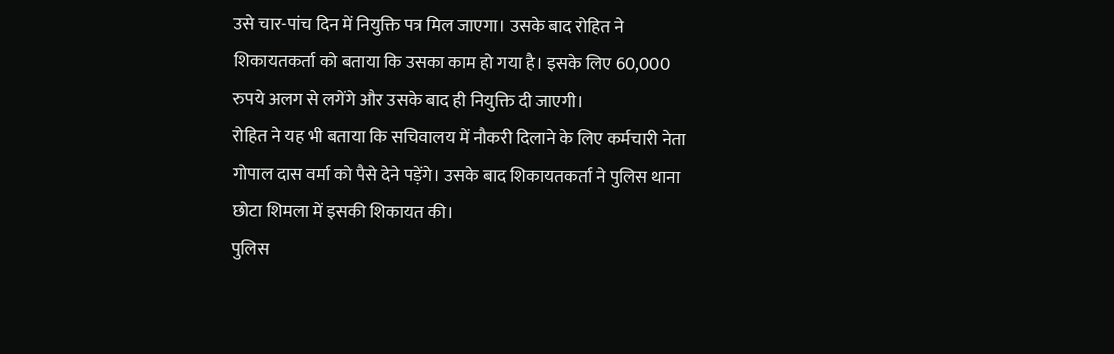उसे चार-पांच दिन में नियुक्ति पत्र मिल जाएगा। उसके बाद रोहित ने शिकायतकर्ता को बताया कि उसका काम हो गया है। इसके लिए 60,000 रुपये अलग से लगेंगे और उसके बाद ही नियुक्ति दी जाएगी।
रोहित ने यह भी बताया कि सचिवालय में नौकरी दिलाने के लिए कर्मचारी नेता गोपाल दास वर्मा को पैसे देने पड़ेंगे। उसके बाद शिकायतकर्ता ने पुलिस थाना छोटा शिमला में इसकी शिकायत की।
पुलिस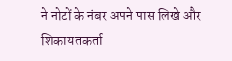ने नोटों के नंबर अपने पास लिखे और शिकायतकर्ता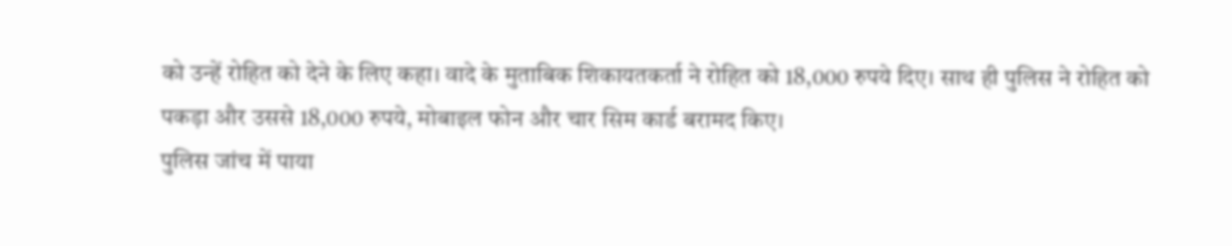को उन्हें रोहित को देने के लिए कहा। वादे के मुताबिक शिकायतकर्ता ने रोहित को 18,000 रुपये दिए। साथ ही पुलिस ने रोहित को पकड़ा और उससे 18,000 रुपये, मोबाइल फोन और चार सिम कार्ड बरामद किए।
पुलिस जांच में पाया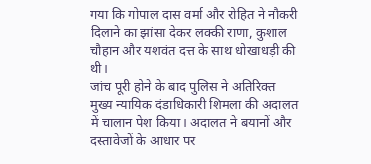गया कि गोपाल दास वर्मा और रोहित ने नौकरी दिलाने का झांसा देकर लक्की राणा, कुशाल चौहान और यशवंत दत्त के साथ धोखाधड़ी की थी।
जांच पूरी होने के बाद पुलिस ने अतिरिक्त मुख्य न्यायिक दंडाधिकारी शिमला की अदालत में चालान पेश किया। अदालत ने बयानों और दस्तावेजों के आधार पर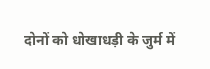दोनों को धोखाधड़ी के जुर्म में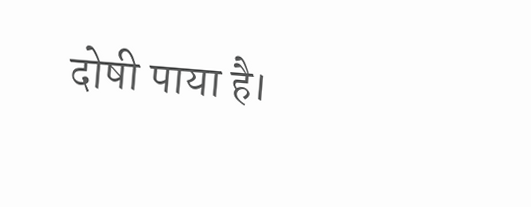दोषी पाया है।